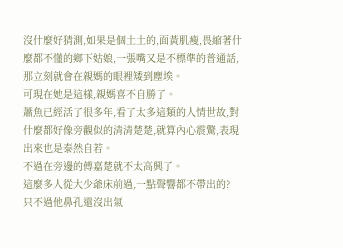沒什麼好猜測,如果是個土土的,面黃肌瘦,畏縮著什麼都不懂的鄉下姑娘,一張嘴又是不標準的普通話,那立刻就會在親媽的眼裡矮到塵埃。
可現在她是這樣,親媽喜不自勝了。
蕭魚已經活了很多年,看了太多這類的人情世故,對什麼都好像旁觀似的清清楚楚,就算內心震驚,表現出來也是泰然自若。
不過在旁邊的傅嘉楚就不太高興了。
這麼多人從大少爺床前過,一點聲響都不帶出的?
只不過他鼻孔還沒出氣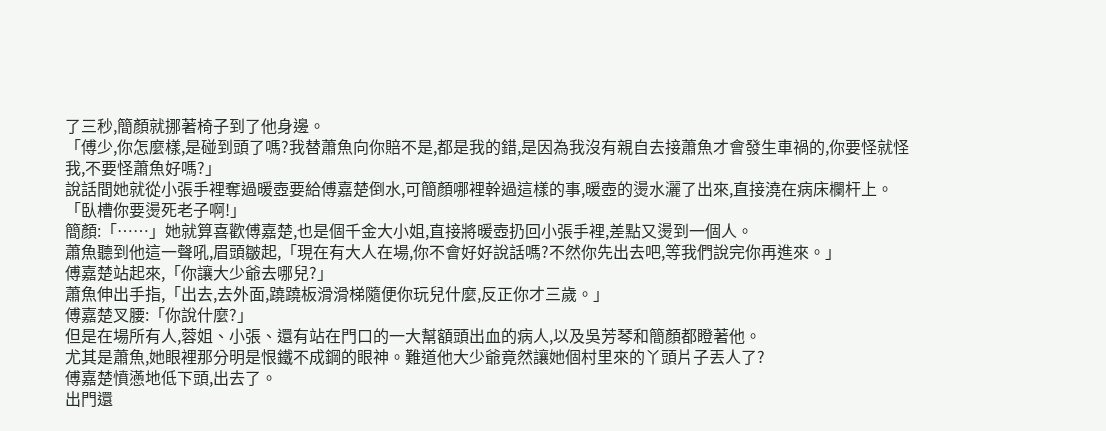了三秒,簡顏就挪著椅子到了他身邊。
「傅少,你怎麼樣,是碰到頭了嗎?我替蕭魚向你賠不是,都是我的錯,是因為我沒有親自去接蕭魚才會發生車禍的,你要怪就怪我,不要怪蕭魚好嗎?」
說話間她就從小張手裡奪過暖壺要給傅嘉楚倒水,可簡顏哪裡幹過這樣的事,暖壺的燙水灑了出來,直接澆在病床欄杆上。
「臥槽你要燙死老子啊!」
簡顏:「……」她就算喜歡傅嘉楚,也是個千金大小姐,直接將暖壺扔回小張手裡,差點又燙到一個人。
蕭魚聽到他這一聲吼,眉頭皺起,「現在有大人在場,你不會好好說話嗎?不然你先出去吧,等我們說完你再進來。」
傅嘉楚站起來,「你讓大少爺去哪兒?」
蕭魚伸出手指,「出去,去外面,蹺蹺板滑滑梯隨便你玩兒什麼,反正你才三歲。」
傅嘉楚叉腰:「你說什麼?」
但是在場所有人,蓉姐、小張、還有站在門口的一大幫額頭出血的病人,以及吳芳琴和簡顏都瞪著他。
尤其是蕭魚,她眼裡那分明是恨鐵不成鋼的眼神。難道他大少爺竟然讓她個村里來的丫頭片子丟人了?
傅嘉楚憤懣地低下頭,出去了。
出門還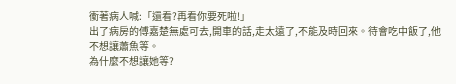衝著病人喊:「還看?再看你要死啦!」
出了病房的傅嘉楚無處可去,開車的話,走太遠了,不能及時回來。待會吃中飯了,他不想讓蕭魚等。
為什麼不想讓她等?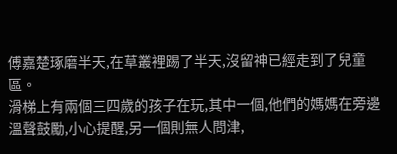傅嘉楚琢磨半天,在草叢裡踢了半天,沒留神已經走到了兒童區。
滑梯上有兩個三四歲的孩子在玩,其中一個,他們的媽媽在旁邊溫聲鼓勵,小心提醒,另一個則無人問津,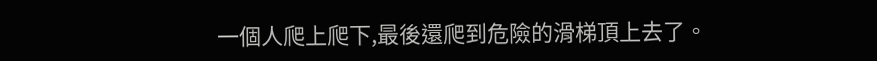一個人爬上爬下,最後還爬到危險的滑梯頂上去了。